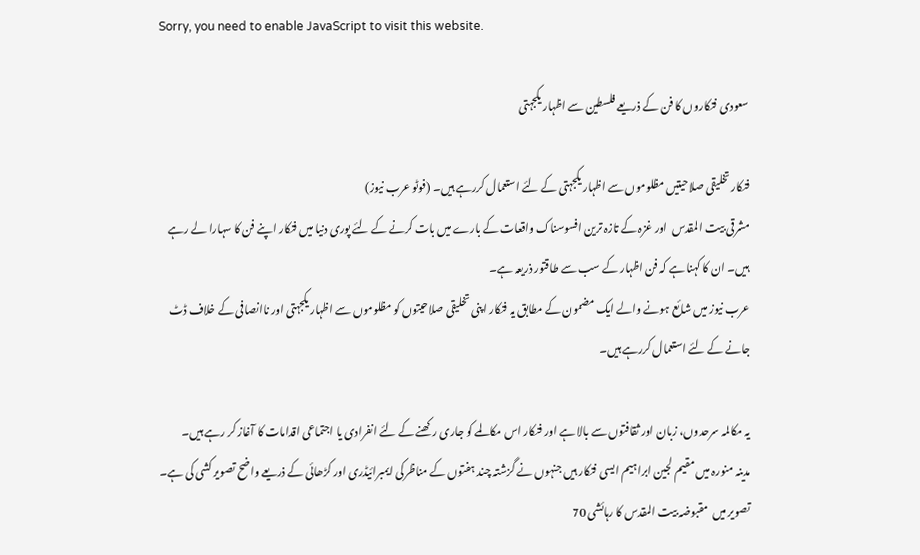Sorry, you need to enable JavaScript to visit this website.

سعودی فنکاروں کا فن کے ذریعے فلسطین سے اظہار یکجہتی

فنکار تخلیقی صلاحیتیں مظلوموں سے اظہار یکجہتی کے لئے استعمال کررہے ہیں۔ (فوٹو عرب نیوز)
مشرقی بیت المقدس  اور غزہ کے تازہ ترین افسوسناک واقعات کے بارے میں بات کرنے کے لئے پوری دنیا میں فنکار اپنے فن کا سہارا لے رہے ہیں۔ ان کا کہنا ہے کہ فن اظہار کے سب سے طاقتور ذریعہ ہے۔
عرب نیوز میں شائع ہونے والے ایک مضمون کے مطابق یہ فنکار اپنی تخلیقی صلاحیتوں کو مظلوموں سے اظہار یکجہتی اور ناانصافی کے خلاف ڈٹ جانے کے لئے استعمال کررہے ہیں۔

یہ مکالمہ سرحدوں، زبان اور ثقافتوں سے بالا ہے اور فنکار اس مکالمے کو جاری رکھنے کے لئے انفرادی یا اجتماعی اقدامات کا آغاز کر رہے ہیں۔
مدینہ منورہ میں مقیم لجین ابراہیم ایسی فنکار ہیں جنہوں نے گزشتہ چند ہفتوں کے مناظرکی ایمبرائیڈری اور کڑھائی کے ذریعے واضح تصویر کشی کی ہے۔
تصویر میں  مقبوضہ بیت المقدس کا رہائشی 70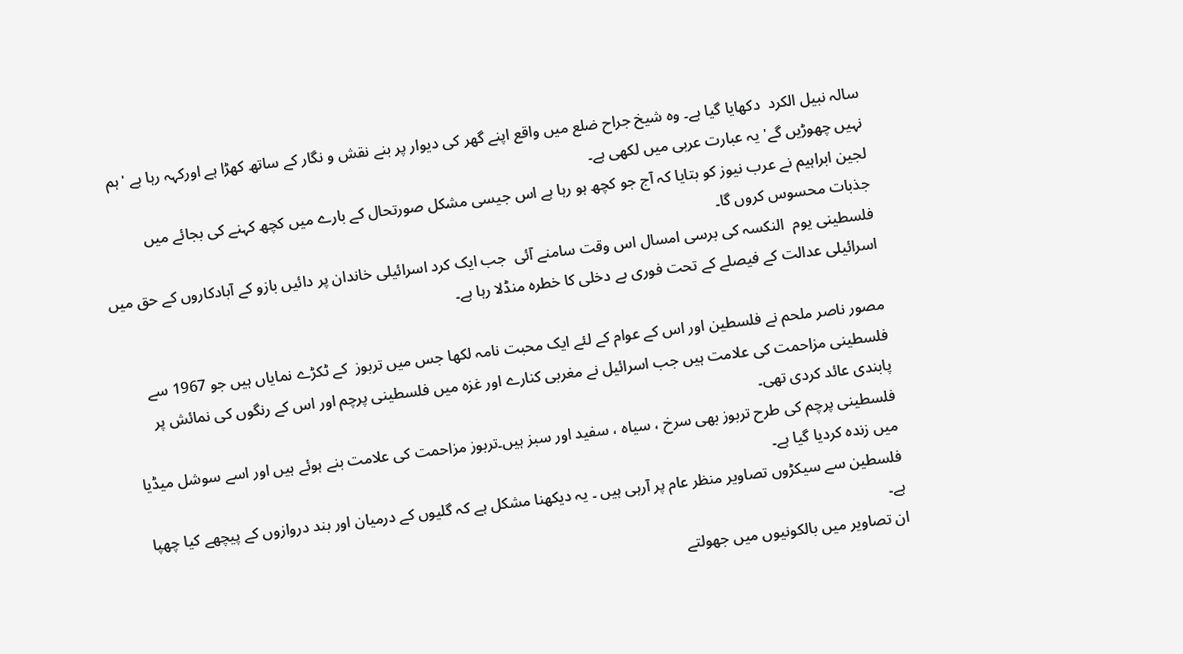سالہ نبیل الکرد  دکھایا گیا ہے۔ وہ شیخ جراح ضلع میں واقع اپنے گھر کی دیوار پر بنے نقش و نگار کے ساتھ کھڑا ہے اورکہہ رہا ہے 'ہم نہیں چھوڑیں گے' یہ عبارت عربی میں لکھی ہے۔
لجین ابراہیم نے عرب نیوز کو بتایا کہ آج جو کچھ ہو رہا ہے اس جیسی مشکل صورتحال کے بارے میں کچھ کہنے کی بجائے میں جذبات محسوس کروں گا۔
فلسطینی یوم  النکسہ کی برسی امسال اس وقت سامنے آئی  جب ایک کرد اسرائیلی خاندان پر دائیں بازو کے آبادکاروں کے حق میں اسرائیلی عدالت کے فیصلے کے تحت فوری بے دخلی کا خطرہ منڈلا رہا ہے۔

مصور ناصر ملحم نے فلسطین اور اس کے عوام کے لئے ایک محبت نامہ لکھا جس میں تربوز  کے ٹکڑے نمایاں ہیں جو 1967 سے فلسطینی مزاحمت کی علامت ہیں جب اسرائیل نے مغربی کنارے اور غزہ میں فلسطینی پرچم اور اس کے رنگوں کی نمائش پر پابندی عائد کردی تھی۔
فلسطینی پرچم کی طرح تربوز بھی سرخ ، سیاہ ، سفید اور سبز ہیں۔تربوز مزاحمت کی علامت بنے ہوئے ہیں اور اسے سوشل میڈیا میں زندہ کردیا گیا ہے۔
فلسطین سے سیکڑوں تصاویر منظر عام پر آرہی ہیں ۔ یہ دیکھنا مشکل ہے کہ گلیوں کے درمیان اور بند دروازوں کے پیچھے کیا چھپا ہے۔
ان تصاویر میں بالکونیوں میں جھولتے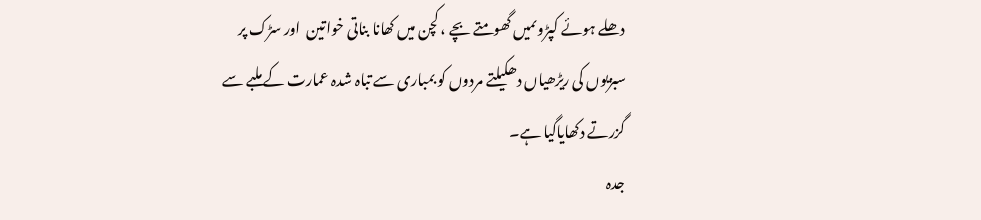دھلے ہوئے کپڑوںمیں گھومتے بچے ، کچن میں کھانا بناتی خواتین  اور سڑک پر سبزیوں کی ریڑھیاں دھکیلتے مردوں کو بمباری سے تباہ شدہ عمارت کے ملبے سے گزرتے دکھایاگیا ہے۔
جدہ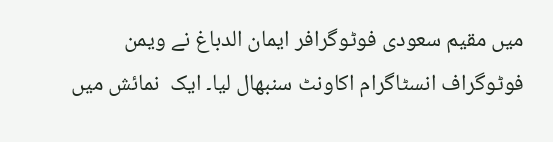میں مقیم سعودی فوٹوگرافر ایمان الدباغ نے ویمن فوٹوگراف انسٹاگرام اکاونٹ سنبھال لیا۔ ایک  نمائش میں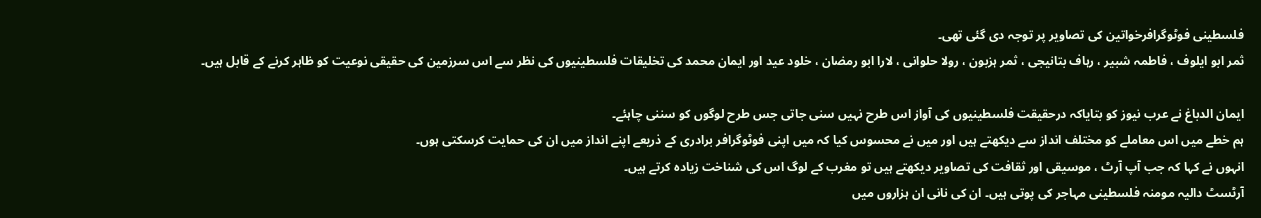فلسطینی فوٹوگرافرخواتین کی تصاویر پر توجہ دی گئی تھی۔
ثمر ابو ایلوف ، فاطمہ شبیر ، رہاف بتانیجی ، ثمر ہزبون ، رولا حلوانی ، لارا ابو رمضان ، خلود عید اور ایمان محمد کی تخلیقات فلسطینیوں کی نظر سے اس سرزمین کی حقیقی نوعیت کو ظاہر کرنے کے قابل ہیں۔

ایمان الدباغ نے عرب نیوز کو بتایاکہ درحقیقت فلسطینیوں کی آواز اس طرح نہیں سنی جاتی جس طرح لوگوں کو سننی چاہئے۔
ہم خطے میں اس معاملے کو مختلف انداز سے دیکھتے ہیں اور میں نے محسوس کیا کہ میں اپنی فوٹوگرافر برادری کے ذریعے اپنے انداز میں ان کی حمایت کرسکتی ہوں۔
انہوں نے کہا کہ جب آپ آرٹ ، موسیقی اور ثقافت کی تصاویر دیکھتے ہیں تو مغرب کے لوگ اس کی شناخت زیادہ کرتے ہیں۔
آرٹسٹ دالیہ مومنہ فلسطینی مہاجر کی پوتی ہیں۔ ان کی نانی ان ہزاروں میں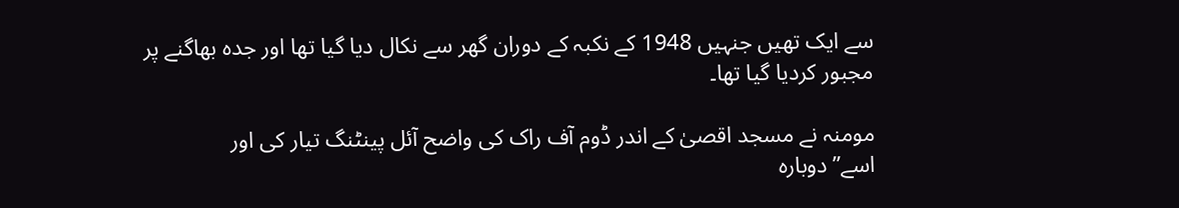سے ایک تھیں جنہیں 1948 کے نکبہ کے دوران گھر سے نکال دیا گیا تھا اور جدہ بھاگنے پر مجبور کردیا گیا تھا۔

مومنہ نے مسجد اقصیٰ کے اندر ڈوم آف راک کی واضح آئل پینٹنگ تیار کی اور اسے”دوبارہ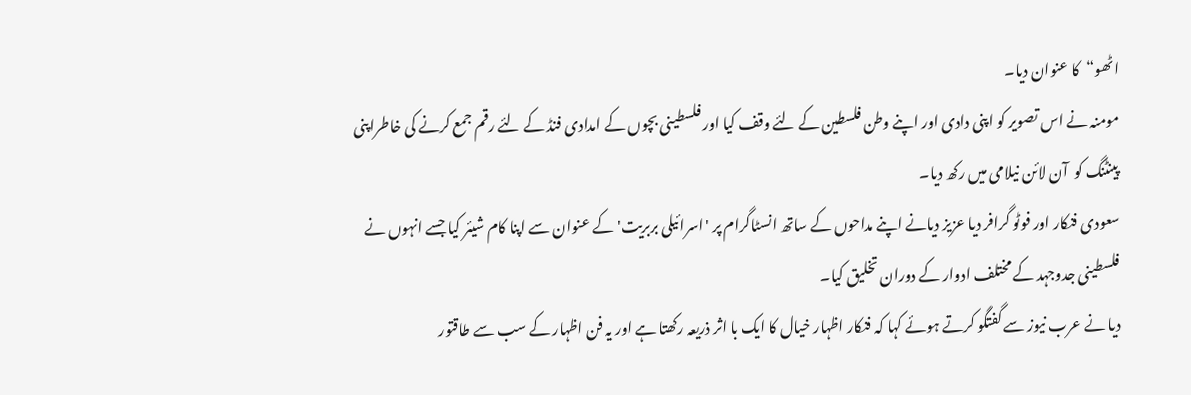اٹھو“کا عنوان دیا۔
مومنہ نے اس تصویر کو اپنی دادی اور اپنے وطن فلسطین کے لئے وقف کیا اور فلسطینی بچوں کے امدادی فنڈ کے لئے رقم جمع کرنے کی خاطراپنی پینٹنگ کو  آن لائن نیلامی میں رکھ دیا۔
سعودی فنکار اور فوٹو گرافر دیا عزیز دیانے اپنے مداحوں کے ساتھ انسٹاگرام پر 'اسرائیلی بربریت' کے عنوان سے اپنا کام شیئر کیا جسے انہوں نے فلسطینی جدوجہد کے مختلف ادوار کے دوران تخلیق کیا۔
دیا نے عرب نیوز سے گفتگو کرتے ہوئے کہا کہ فنکار اظہار خیال کا ایک با اثر ذریعہ رکھتا ہے اور یہ فن اظہار کے سب سے طاقتور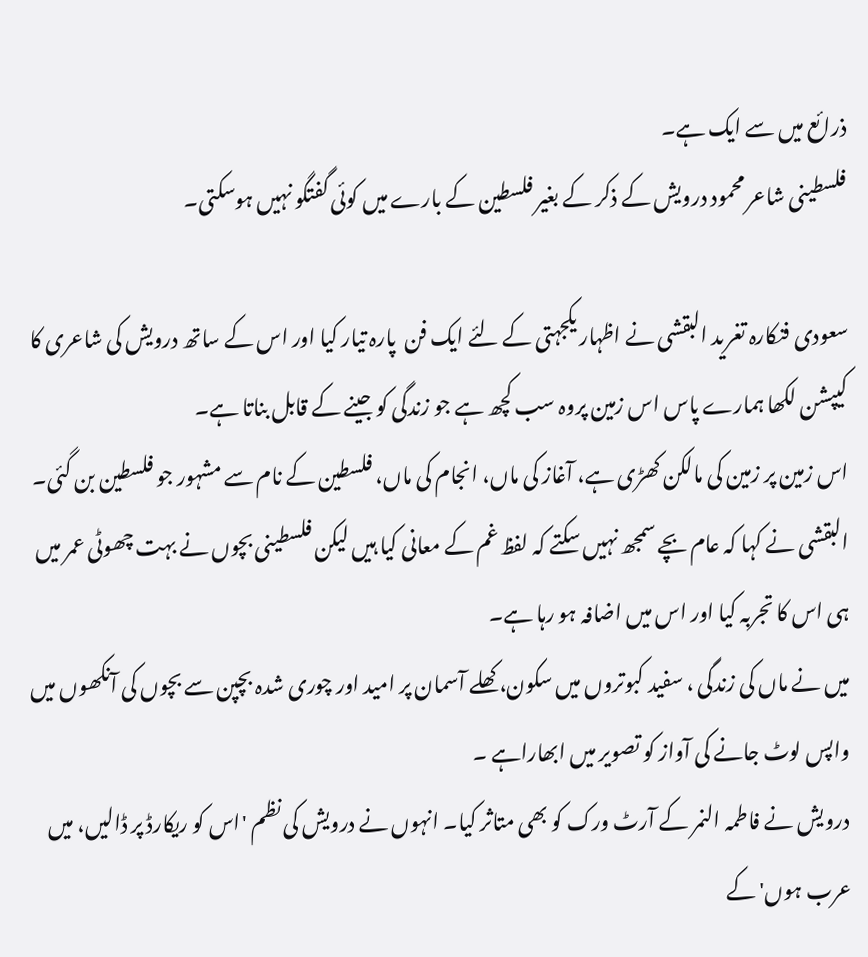ذرائع میں سے ایک ہے۔
فلسطینی شاعر محمود درویش کے ذکر کے بغیر فلسطین کے بارے میں کوئی گفتگو نہیں ہوسکتی۔

سعودی فنکارہ تغرید البقشی نے اظہار یکجہتی کے لئے ایک فن  پارہ تیار کیا اور اس کے ساتھ درویش کی شاعری کا کیپشن لکھا ہمارے پاس اس زمین پروہ سب کچھ ہے جو زندگی کو جینے کے قابل بناتا ہے۔
اس زمین پر زمین کی مالکن کھڑی ہے، آغاز کی ماں، انجام کی ماں، فلسطین کے نام سے مشہور جو فلسطین بن گئی۔
البقشی نے کہا کہ عام بچے سمجھ نہیں سکتے کہ لفظ غم کے معانی کیا ہیں لیکن فلسطینی بچوں نے بہت چھوٹی عمر میں ہی اس کا تجربہ کیا اور اس میں اضافہ ہو رہا ہے۔
میں نے ماں کی زندگی ، سفید کبوتروں میں سکون، کھلے آسمان پر امید اور چوری شدہ بچپن سے بچوں کی آنکھوں میں واپس لوٹ جانے کی آواز کو تصویر میں ابھاراہے ۔
درویش نے فاطمہ النمر کے آرٹ ورک کو بھی متاثر کیا۔ انہوں نے درویش کی نظم 'اس کو ریکارڈ پر ڈالیں، میں عرب ہوں' کے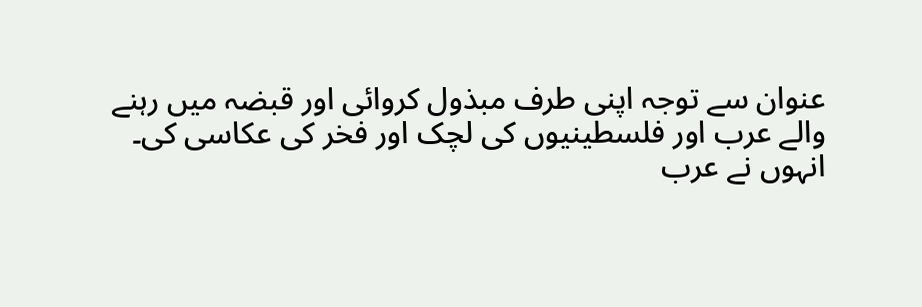عنوان سے توجہ اپنی طرف مبذول کروائی اور قبضہ میں رہنے والے عرب اور فلسطینیوں کی لچک اور فخر کی عکاسی کی۔
انہوں نے عرب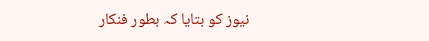نیوز کو بتایا کہ بطور فنکار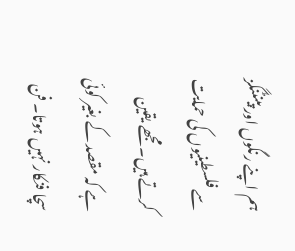ہم اپنے رنگوں اور پینٹنگز سے فلسطینیوں کی حمایت کرتے ہیں۔ مجھے یقین ہے کہ مقصد کے بغیر کوئی سچا فنکار نہیں ہوتا۔ فن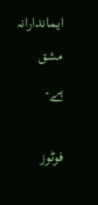ایماندارانہ مشق ہے۔

فوٹوز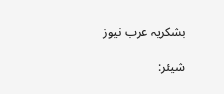بشکریہ عرب نیوز

شیئر: